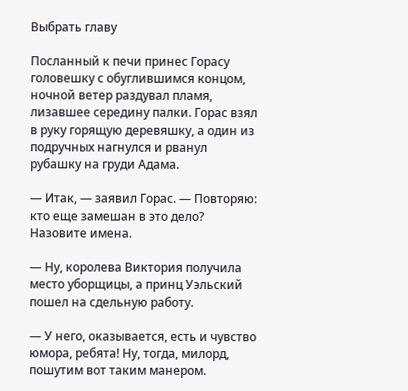Выбрать главу

Посланный к печи принес Горасу головешку с обуглившимся концом, ночной ветер раздувал пламя, лизавшее середину палки. Горас взял в руку горящую деревяшку, а один из подручных нагнулся и рванул рубашку на груди Адама.

— Итак, — заявил Горас. — Повторяю: кто еще замешан в это дело? Назовите имена.

— Ну, королева Виктория получила место уборщицы, а принц Уэльский пошел на сдельную работу.

— У него, оказывается, есть и чувство юмора, ребята! Ну, тогда, милорд, пошутим вот таким манером.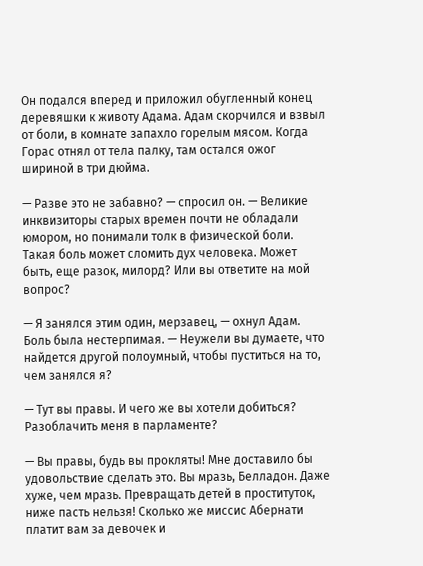Он подался вперед и приложил обугленный конец деревяшки к животу Адама. Адам скорчился и взвыл от боли, в комнате запахло горелым мясом. Когда Горас отнял от тела палку, там остался ожог шириной в три дюйма.

— Разве это не забавно? — спросил он. — Великие инквизиторы старых времен почти не обладали юмором, но понимали толк в физической боли. Такая боль может сломить дух человека. Может быть, еще разок, милорд? Или вы ответите на мой вопрос?

— Я занялся этим один, мерзавец, — охнул Адам. Боль была нестерпимая. — Неужели вы думаете, что найдется другой полоумный, чтобы пуститься на то, чем занялся я?

— Тут вы правы. И чего же вы хотели добиться? Разоблачить меня в парламенте?

— Вы правы, будь вы прокляты! Мне доставило бы удовольствие сделать это. Вы мразь, Белладон. Даже хуже, чем мразь. Превращать детей в проституток, ниже пасть нельзя! Сколько же миссис Абернати платит вам за девочек и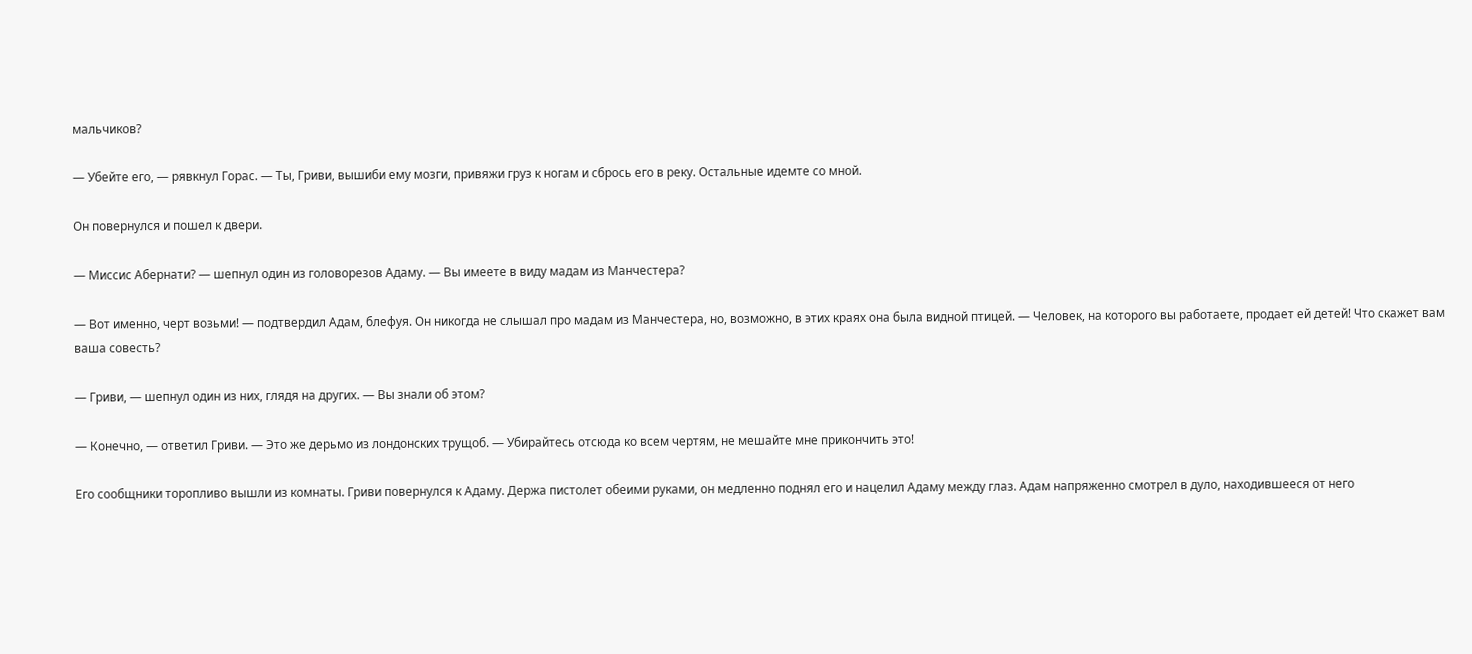мальчиков?

— Убейте его, — рявкнул Горас. — Ты, Гриви, вышиби ему мозги, привяжи груз к ногам и сбрось его в реку. Остальные идемте со мной.

Он повернулся и пошел к двери.

— Миссис Абернати? — шепнул один из головорезов Адаму. — Вы имеете в виду мадам из Манчестера?

— Вот именно, черт возьми! — подтвердил Адам, блефуя. Он никогда не слышал про мадам из Манчестера, но, возможно, в этих краях она была видной птицей. — Человек, на которого вы работаете, продает ей детей! Что скажет вам ваша совесть?

— Гриви, — шепнул один из них, глядя на других. — Вы знали об этом?

— Конечно, — ответил Гриви. — Это же дерьмо из лондонских трущоб. — Убирайтесь отсюда ко всем чертям, не мешайте мне прикончить это!

Его сообщники торопливо вышли из комнаты. Гриви повернулся к Адаму. Держа пистолет обеими руками, он медленно поднял его и нацелил Адаму между глаз. Адам напряженно смотрел в дуло, находившееся от него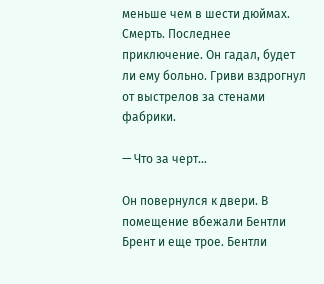меньше чем в шести дюймах. Смерть. Последнее приключение. Он гадал, будет ли ему больно. Гриви вздрогнул от выстрелов за стенами фабрики.

— Что за черт…

Он повернулся к двери. В помещение вбежали Бентли Брент и еще трое. Бентли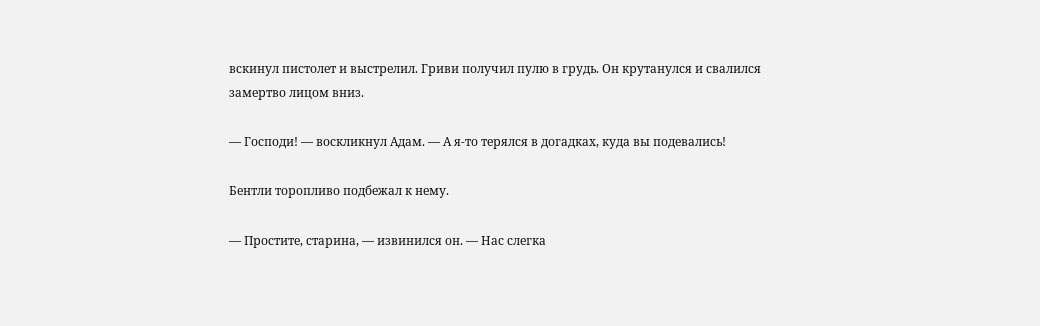вскинул пистолет и выстрелил. Гриви получил пулю в грудь. Он крутанулся и свалился замертво лицом вниз.

— Господи! — воскликнул Адам. — А я-то терялся в догадках, куда вы подевались!

Бентли торопливо подбежал к нему.

— Простите, старина, — извинился он. — Нас слегка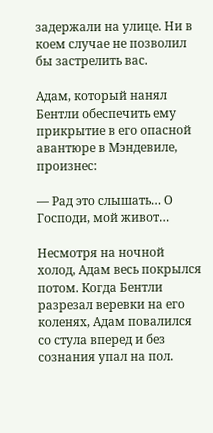задержали на улице. Ни в коем случае не позволил бы застрелить вас.

Адам, который нанял Бентли обеспечить ему прикрытие в его опасной авантюре в Мэндевиле, произнес:

— Рад это слышать… О Господи, мой живот…

Несмотря на ночной холод, Адам весь покрылся потом. Когда Бентли разрезал веревки на его коленях, Адам повалился со стула вперед и без сознания упал на пол.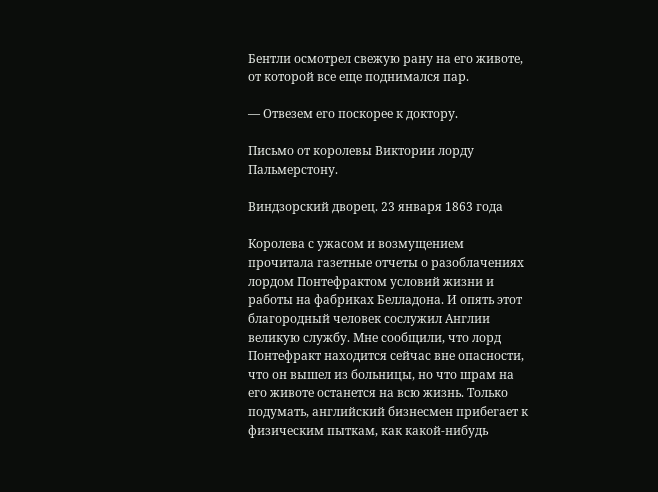Бентли осмотрел свежую рану на его животе, от которой все еще поднимался пар.

— Отвезем его поскорее к доктору.

Письмо от королевы Виктории лорду Пальмерстону.

Виндзорский дворец. 23 января 1863 года

Королева с ужасом и возмущением прочитала газетные отчеты о разоблачениях лордом Понтефрактом условий жизни и работы на фабриках Белладона. И опять этот благородный человек сослужил Англии великую службу. Мне сообщили, что лорд Понтефракт находится сейчас вне опасности, что он вышел из больницы, но что шрам на его животе останется на всю жизнь. Только подумать, английский бизнесмен прибегает к физическим пыткам, как какой-нибудь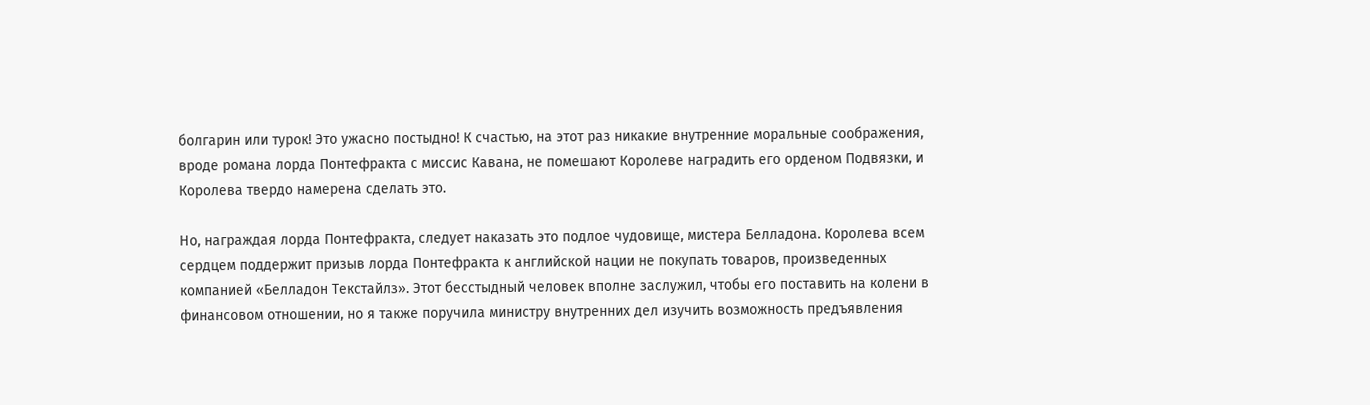болгарин или турок! Это ужасно постыдно! К счастью, на этот раз никакие внутренние моральные соображения, вроде романа лорда Понтефракта с миссис Кавана, не помешают Королеве наградить его орденом Подвязки, и Королева твердо намерена сделать это.

Но, награждая лорда Понтефракта, следует наказать это подлое чудовище, мистера Белладона. Королева всем сердцем поддержит призыв лорда Понтефракта к английской нации не покупать товаров, произведенных компанией «Белладон Текстайлз». Этот бесстыдный человек вполне заслужил, чтобы его поставить на колени в финансовом отношении, но я также поручила министру внутренних дел изучить возможность предъявления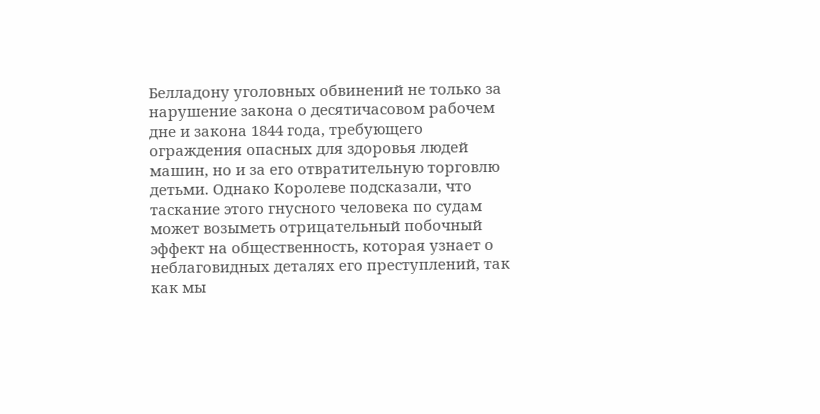Белладону уголовных обвинений не только за нарушение закона о десятичасовом рабочем дне и закона 1844 года, требующего ограждения опасных для здоровья людей машин, но и за его отвратительную торговлю детьми. Однако Королеве подсказали, что таскание этого гнусного человека по судам может возыметь отрицательный побочный эффект на общественность, которая узнает о неблаговидных деталях его преступлений, так как мы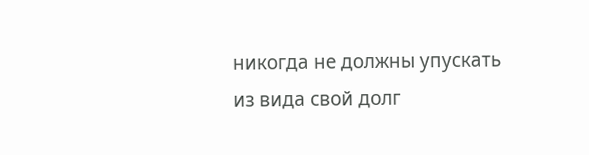никогда не должны упускать из вида свой долг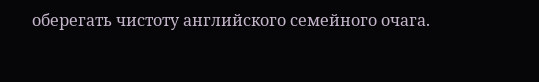оберегать чистоту английского семейного очага.